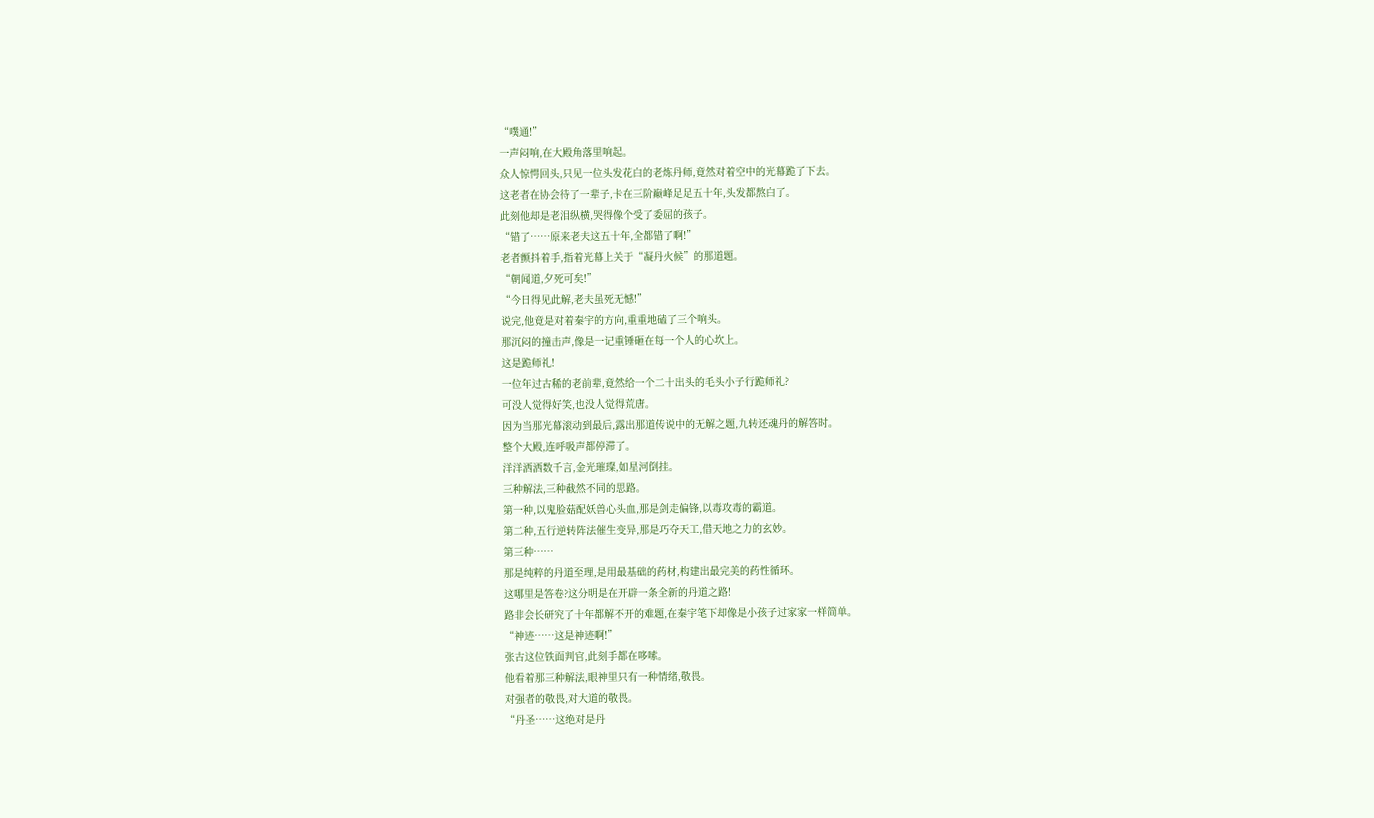“噗通!”
一声闷响,在大殿角落里响起。
众人惊愕回头,只见一位头发花白的老炼丹师,竟然对着空中的光幕跪了下去。
这老者在协会待了一辈子,卡在三阶巅峰足足五十年,头发都熬白了。
此刻他却是老泪纵横,哭得像个受了委屈的孩子。
“错了……原来老夫这五十年,全都错了啊!”
老者颤抖着手,指着光幕上关于“凝丹火候”的那道题。
“朝闻道,夕死可矣!”
“今日得见此解,老夫虽死无憾!”
说完,他竟是对着秦宇的方向,重重地磕了三个响头。
那沉闷的撞击声,像是一记重锤砸在每一个人的心坎上。
这是跪师礼!
一位年过古稀的老前辈,竟然给一个二十出头的毛头小子行跪师礼?
可没人觉得好笑,也没人觉得荒唐。
因为当那光幕滚动到最后,露出那道传说中的无解之题,九转还魂丹的解答时。
整个大殿,连呼吸声都停滞了。
洋洋洒洒数千言,金光璀璨,如星河倒挂。
三种解法,三种截然不同的思路。
第一种,以鬼脸菇配妖兽心头血,那是剑走偏锋,以毒攻毒的霸道。
第二种,五行逆转阵法催生变异,那是巧夺天工,借天地之力的玄妙。
第三种……
那是纯粹的丹道至理,是用最基础的药材,构建出最完美的药性循环。
这哪里是答卷?这分明是在开辟一条全新的丹道之路!
路非会长研究了十年都解不开的难题,在秦宇笔下却像是小孩子过家家一样简单。
“神迹……这是神迹啊!”
张古这位铁面判官,此刻手都在哆嗦。
他看着那三种解法,眼神里只有一种情绪,敬畏。
对强者的敬畏,对大道的敬畏。
“丹圣……这绝对是丹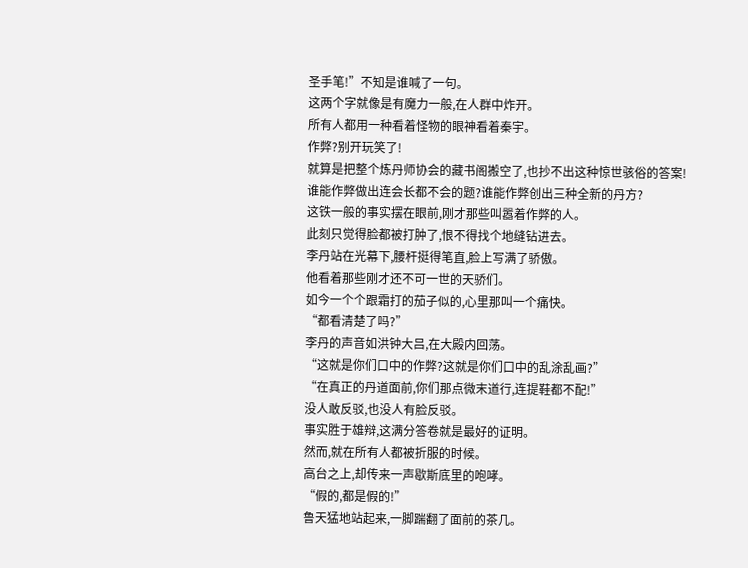圣手笔!”不知是谁喊了一句。
这两个字就像是有魔力一般,在人群中炸开。
所有人都用一种看着怪物的眼神看着秦宇。
作弊?别开玩笑了!
就算是把整个炼丹师协会的藏书阁搬空了,也抄不出这种惊世骇俗的答案!
谁能作弊做出连会长都不会的题?谁能作弊创出三种全新的丹方?
这铁一般的事实摆在眼前,刚才那些叫嚣着作弊的人。
此刻只觉得脸都被打肿了,恨不得找个地缝钻进去。
李丹站在光幕下,腰杆挺得笔直,脸上写满了骄傲。
他看着那些刚才还不可一世的天骄们。
如今一个个跟霜打的茄子似的,心里那叫一个痛快。
“都看清楚了吗?”
李丹的声音如洪钟大吕,在大殿内回荡。
“这就是你们口中的作弊?这就是你们口中的乱涂乱画?”
“在真正的丹道面前,你们那点微末道行,连提鞋都不配!”
没人敢反驳,也没人有脸反驳。
事实胜于雄辩,这满分答卷就是最好的证明。
然而,就在所有人都被折服的时候。
高台之上,却传来一声歇斯底里的咆哮。
“假的,都是假的!”
鲁天猛地站起来,一脚踹翻了面前的茶几。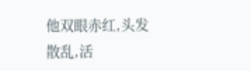他双眼赤红,头发散乱,活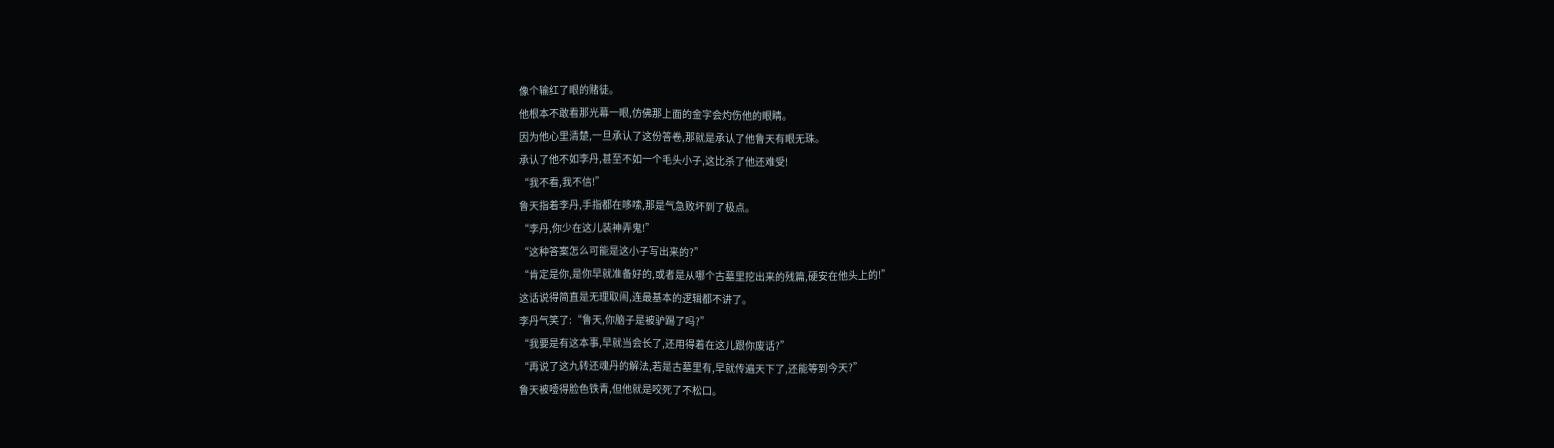像个输红了眼的赌徒。
他根本不敢看那光幕一眼,仿佛那上面的金字会灼伤他的眼睛。
因为他心里清楚,一旦承认了这份答卷,那就是承认了他鲁天有眼无珠。
承认了他不如李丹,甚至不如一个毛头小子,这比杀了他还难受!
“我不看,我不信!”
鲁天指着李丹,手指都在哆嗦,那是气急败坏到了极点。
“李丹,你少在这儿装神弄鬼!”
“这种答案怎么可能是这小子写出来的?”
“肯定是你,是你早就准备好的,或者是从哪个古墓里挖出来的残篇,硬安在他头上的!”
这话说得简直是无理取闹,连最基本的逻辑都不讲了。
李丹气笑了:“鲁天,你脑子是被驴踢了吗?”
“我要是有这本事,早就当会长了,还用得着在这儿跟你废话?”
“再说了这九转还魂丹的解法,若是古墓里有,早就传遍天下了,还能等到今天?”
鲁天被噎得脸色铁青,但他就是咬死了不松口。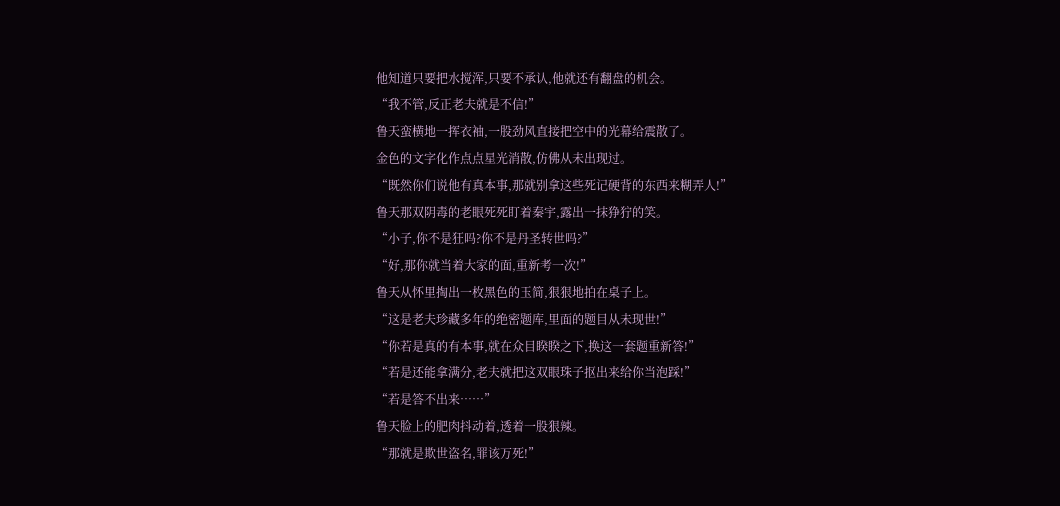他知道只要把水搅浑,只要不承认,他就还有翻盘的机会。
“我不管,反正老夫就是不信!”
鲁天蛮横地一挥衣袖,一股劲风直接把空中的光幕给震散了。
金色的文字化作点点星光消散,仿佛从未出现过。
“既然你们说他有真本事,那就别拿这些死记硬背的东西来糊弄人!”
鲁天那双阴毒的老眼死死盯着秦宇,露出一抹狰狞的笑。
“小子,你不是狂吗?你不是丹圣转世吗?”
“好,那你就当着大家的面,重新考一次!”
鲁天从怀里掏出一枚黑色的玉简,狠狠地拍在桌子上。
“这是老夫珍藏多年的绝密题库,里面的题目从未现世!”
“你若是真的有本事,就在众目睽睽之下,换这一套题重新答!”
“若是还能拿满分,老夫就把这双眼珠子抠出来给你当泡踩!”
“若是答不出来……”
鲁天脸上的肥肉抖动着,透着一股狠辣。
“那就是欺世盗名,罪该万死!”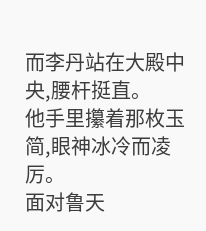而李丹站在大殿中央,腰杆挺直。
他手里攥着那枚玉简,眼神冰冷而凌厉。
面对鲁天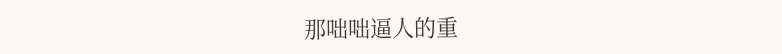那咄咄逼人的重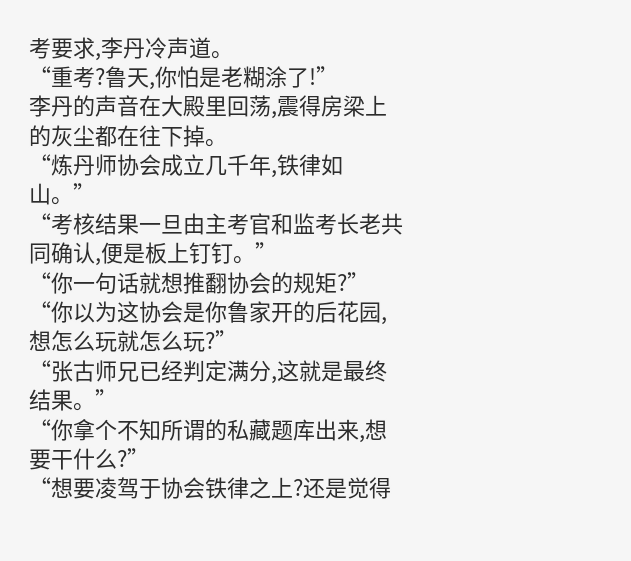考要求,李丹冷声道。
“重考?鲁天,你怕是老糊涂了!”
李丹的声音在大殿里回荡,震得房梁上的灰尘都在往下掉。
“炼丹师协会成立几千年,铁律如山。”
“考核结果一旦由主考官和监考长老共同确认,便是板上钉钉。”
“你一句话就想推翻协会的规矩?”
“你以为这协会是你鲁家开的后花园,想怎么玩就怎么玩?”
“张古师兄已经判定满分,这就是最终结果。”
“你拿个不知所谓的私藏题库出来,想要干什么?”
“想要凌驾于协会铁律之上?还是觉得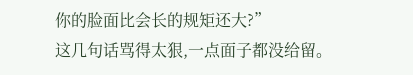你的脸面比会长的规矩还大?”
这几句话骂得太狠,一点面子都没给留。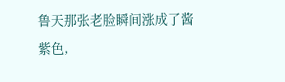鲁天那张老脸瞬间涨成了酱紫色,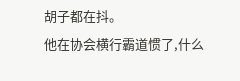胡子都在抖。
他在协会横行霸道惯了,什么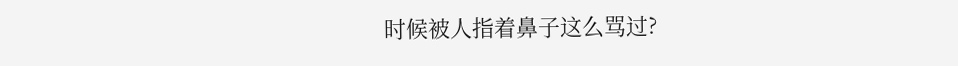时候被人指着鼻子这么骂过?